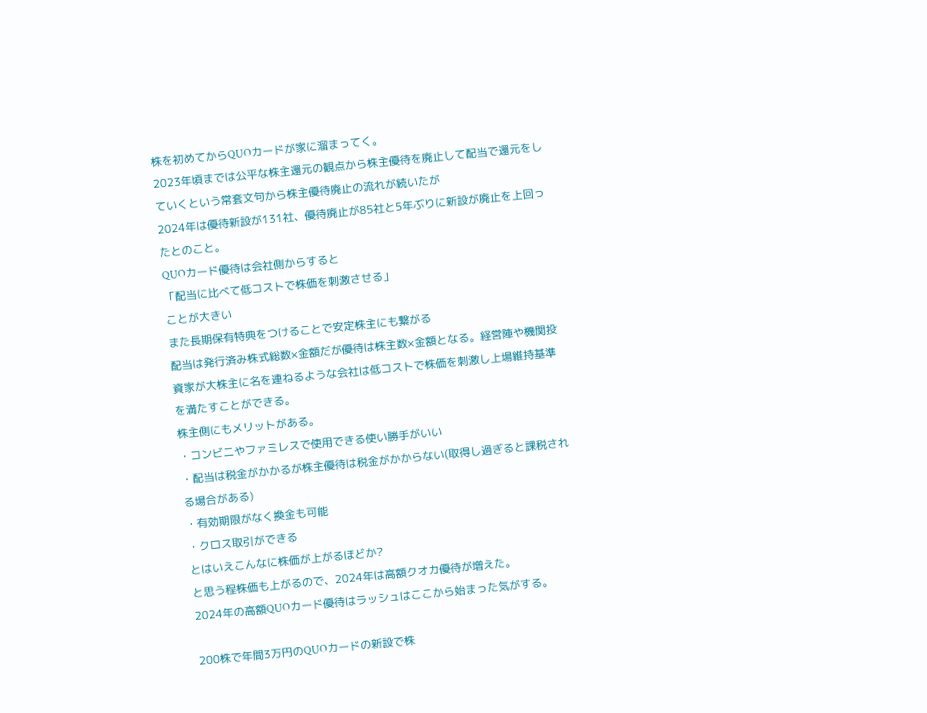株を初めてからQUOカードが家に溜まってく。
2023年頃までは公平な株主還元の観点から株主優待を廃止して配当で還元をしていくという常套文句から株主優待廃止の流れが続いたが
2024年は優待新設が131社、優待廃止が85社と5年ぶりに新設が廃止を上回ったとのこと。
QUOカード優待は会社側からすると
「配当に比べて低コストで株価を刺激させる」
ことが大きい
また長期保有特典をつけることで安定株主にも繋がる
配当は発行済み株式総数×金額だが優待は株主数×金額となる。経営陣や機関投資家が大株主に名を連ねるような会社は低コストで株価を刺激し上場維持基準を満たすことができる。
株主側にもメリットがある。
・コンビニやファミレスで使用できる使い勝手がいい
・配当は税金がかかるが株主優待は税金がかからない(取得し過ぎると課税される場合がある)
・有効期限がなく換金も可能
・クロス取引ができる
とはいえこんなに株価が上がるほどか?
と思う程株価も上がるので、2024年は高額クオカ優待が増えた。
2024年の高額QUOカード優待はラッシュはここから始まった気がする。

200株で年間3万円のQUOカードの新設で株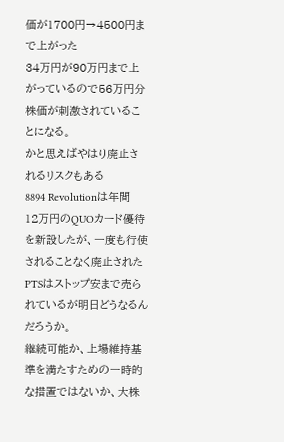価が1700円→4500円まで上がった
34万円が90万円まで上がっているので56万円分株価が刺激されていることになる。
かと思えばやはり廃止されるリスクもある
8894 Revolutionは年間12万円のQUOカード優待を新設したが、一度も行使されることなく廃止された
PTSはストップ安まで売られているが明日どうなるんだろうか。
継続可能か、上場維持基準を満たすための一時的な措置ではないか、大株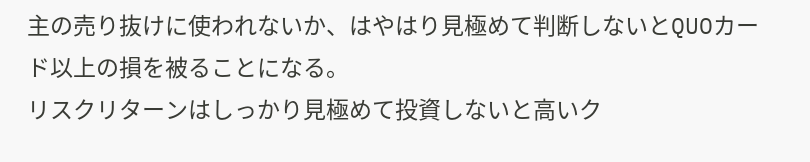主の売り抜けに使われないか、はやはり見極めて判断しないとQUOカード以上の損を被ることになる。
リスクリターンはしっかり見極めて投資しないと高いク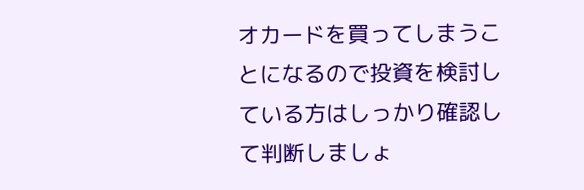オカードを買ってしまうことになるので投資を検討している方はしっかり確認して判断しましょ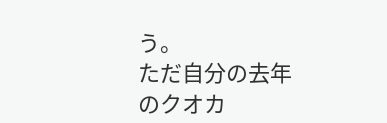う。
ただ自分の去年のクオカ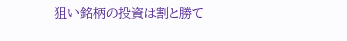狙い銘柄の投資は割と勝て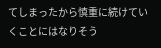てしまったから慎重に続けていくことにはなりそう